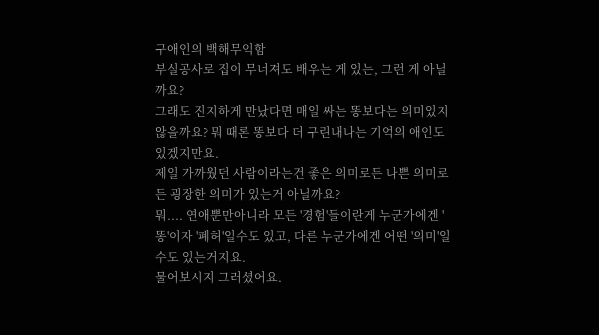구애인의 백해무익함
부실공사로 집이 무너져도 배우는 게 있는, 그런 게 아닐까요?
그래도 진지하게 만났다면 매일 싸는 똥보다는 의미있지 않을까요? 뭐 때론 똥보다 더 구린내나는 기억의 애인도 있겠지만요.
제일 가까웠던 사람이라는건 좋은 의미로든 나쁜 의미로든 굉장한 의미가 있는거 아닐까요?
뭐.... 연애뿐만아니라 모든 '경험'들이란게 누군가에겐 '똥'이자 '폐허'일수도 있고, 다른 누군가에겐 어떤 '의미'일수도 있는거지요.
물어보시지 그러셨어요.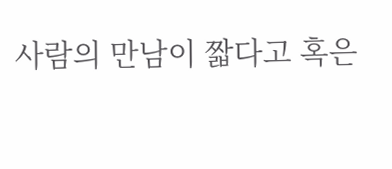사람의 만남이 짧다고 혹은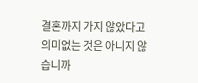결혼까지 가지 않았다고 의미없는 것은 아니지 않습니까